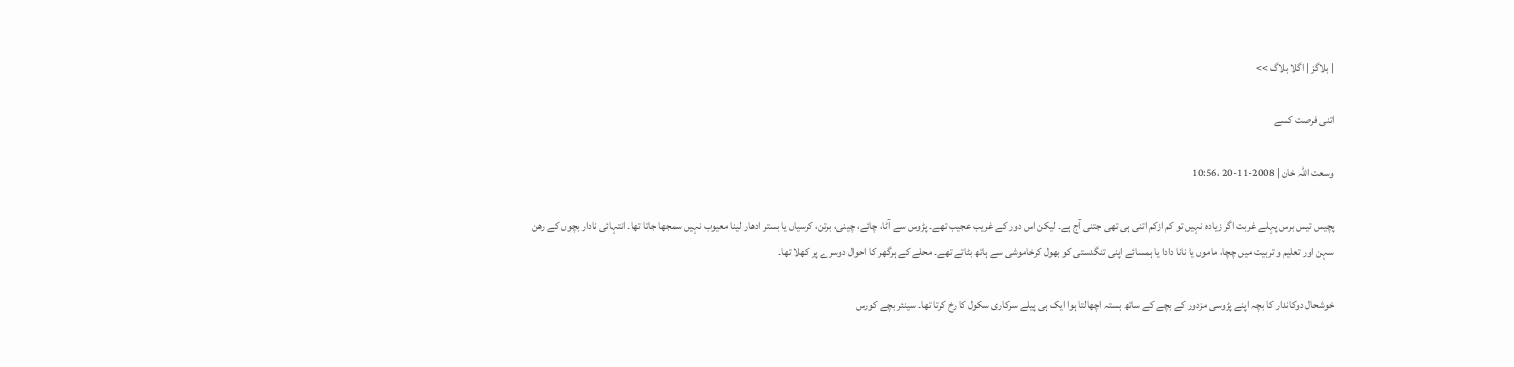| بلاگز | اگلا بلاگ >>

اتنی فرصت کسے

وسعت اللہ خان | 2008-11-20 ،10:56

پچیس تیس برس پہلے غربت اگر زیادہ نہیں تو کم ازکم اتنی ہی تھی جتنی آج ہے۔ لیکن اس دور کے غریب عجیب تھے۔ پڑوس سے آٹا، چائے، چینی، برتن، کرسیاں یا بستر ادھار لینا معیوب نہیں سمجھا جاتا تھا۔ انتہائی نادار بچوں کے رھن سہن اور تعلیم و تربیت میں چچا، ماموں یا نانا دادا یا ہمسائے اپنی تنگدستی کو بھول کرخاموشی سے ہاتھ بٹاتے تھے۔ محلے کے ہرگھر کا احوال دوسرے پر کھلا تھا۔

خوشحال دوکاندار کا بچہ اپنے پڑوسی مزدور کے بچے کے ساتھ بستہ اچھالتا ہوا ایک ہی پیلے سرکاری سکول کا رخ کرتا تھا۔ سینئر بچے کورس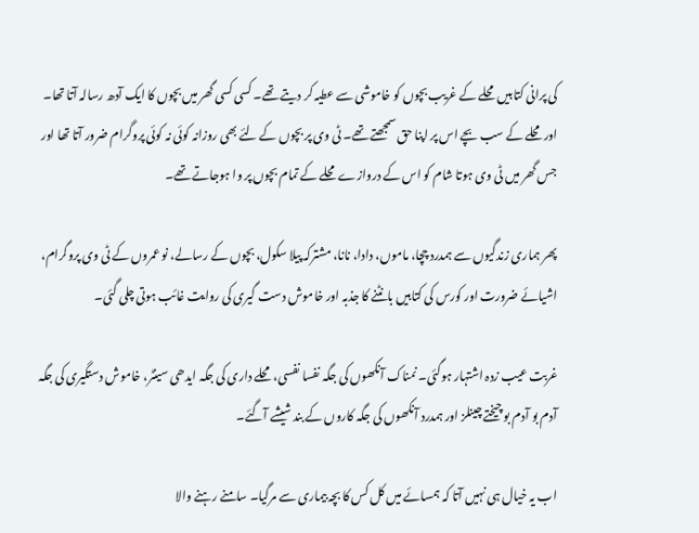کی پرانی کتابیں محلے کے غریب بچوں کو خاموشی سے عطیہ کر دیتے تھے۔ کسی کسی گھر میں بچوں کا ایک آدھ رسالہ آتا تھا۔ اور محلے کے سب بچے اس پر اپنا حق سمجھتے تھے۔ ٹی وی پر بچوں کے لئے بھی روزانہ کوئی نہ کوئی پروگرام ضرور آتا تھا اور جس گھر میں ٹی وی ہوتا شام کو اس کے دروازے محلے کے تمام بچوں پر وا ہوجاتے تھے۔

پھر ہماری زندگیوں سے ہمدرد چچا، ماموں، دادا، نانا، مشترکہ پیلا سکول، بچوں کے رسالے، نو عمروں کے ٹی وی پروگرام، اشیائے ضرورت اور کورس کی کتابیں بانٹنے کا جذبہ اور خاموش دست گیری کی روایت غائب ہوتی چلی گئی۔

غربت عیب زدہ اشتہار ہوگئی۔ نمناک آنکھوں کی جگہ نفسا نفسی، محلے داری کی جگہ ایدھی سینٹر، خاموش دستگیری کی جگہ آدم بو آدم بو چیختے چینلز اور ہمدرد آنکھوں کی جگہ کاروں کے بند شیشے آگئے۔

اب یہ خیال ہی نہیں آتا کہ ہمسائے میں کل کس کا بچہ بیماری سے مرگیا۔ سامنے رہنے والا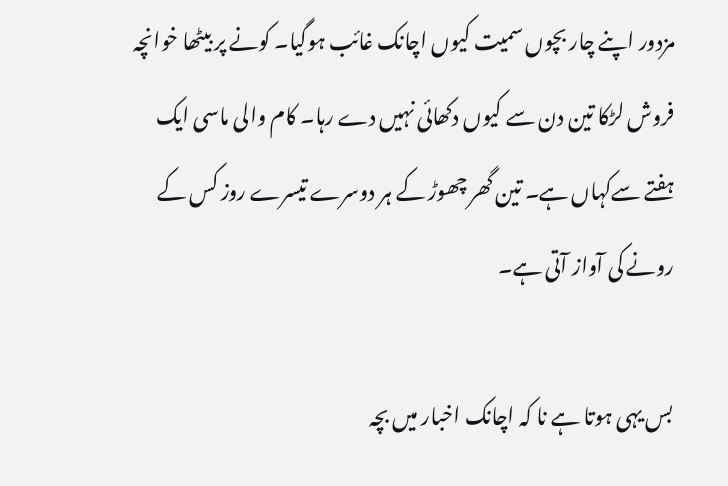مزدور اپنے چار بچوں سمیت کیوں اچانک غائب ہوگیا۔ کونے پر بیٹھا خوانچہ فروش لڑکا تین دن سے کیوں دکھائی نہیں دے رہا۔ کام والی ماسی ایک ہفتے سےکہاں ہے۔ تین گھر چھوڑ کے ہر دوسرے تیسرے روز کس کے رونے کی آواز آتی ہے۔

بس یہی ہوتا ہے نا کہ اچانک اخبار میں بچہ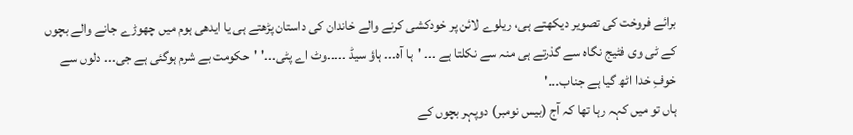برائے فروخت کی تصویر دیکھتے ہی، ریلوے لائن پر خودکشی کرنے والے خاندان کی داستان پڑھتے ہی یا ایدھی ہوم میں چھوڑے جانے والے بچوں کے ٹی وی فٹیج نگاہ سے گذرتے ہی منہ سے نکلتا ہے ۔۔۔ 'ہا آہ۔۔۔ ہاؤ سیڈ ۔۔۔۔۔وٹ اے پٹی۔۔۔' 'حکومت بے شرم ہوگئی ہے جی۔۔۔ دلوں سے خوفِ خدا اٹھ گیا ہے جناب۔۔۔'
ہاں تو میں کہہ رہا تھا کہ آج (بیس نومبر) دوپہر بچوں کے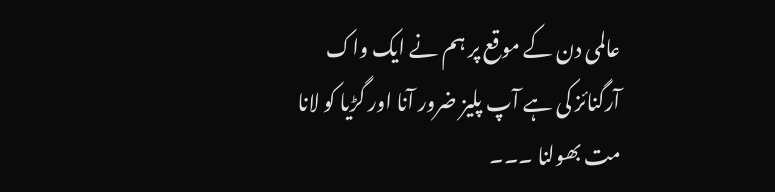عالمی دن کے موقع پر ہم نے ایک واک آرگنائز کی ہے آپ پلیز ضرور آنا اور گڑیا کو لانا مت بھولنا ۔۔۔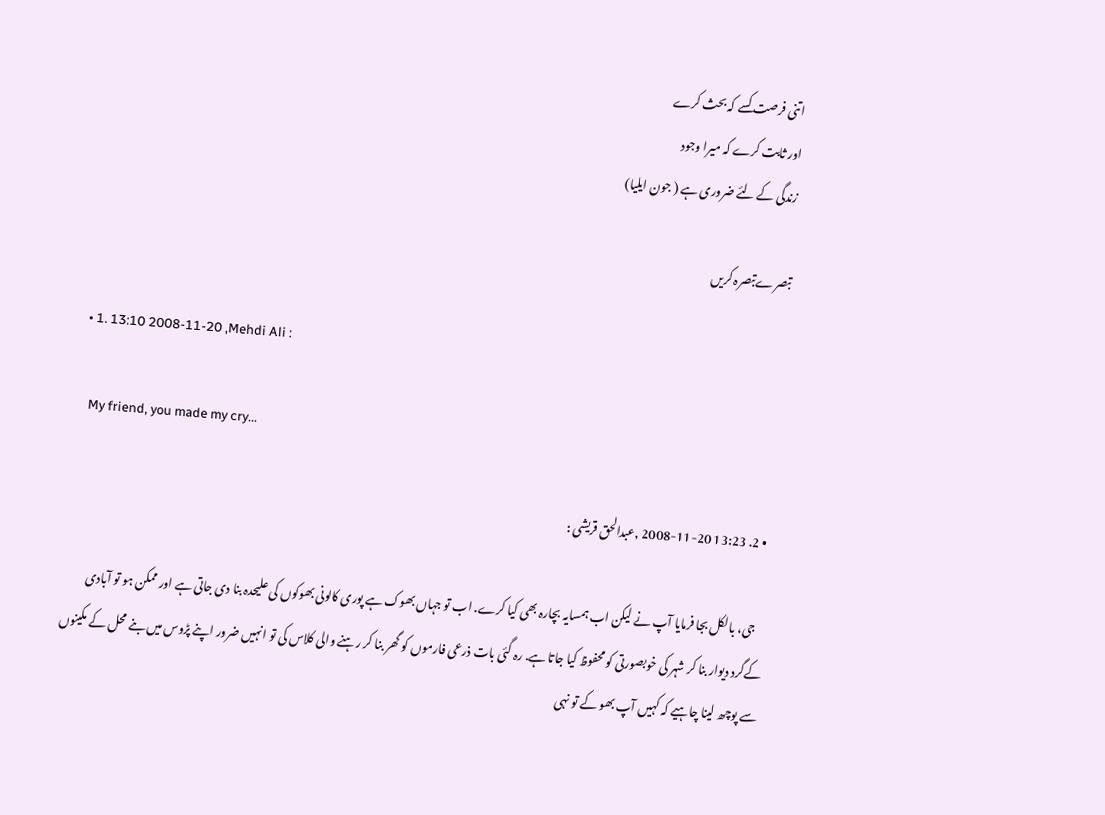اتنی فرصت کسے کہ بحث کرے
اور ثابت کرے کہ میرا وجود
زندگی کے لئے ضروری ہے ( جون ایلیا)

تبصرےتبصرہ کریں

  • 1. 13:10 2008-11-20 ,Mehdi Ali :

    My friend, you made my cry...

  • 2. 13:23 2008-11-20 ,عبدالحق قريشی :

    جی، بالکل بجا فرمايا آپ نے ليکن اب ہمسايہ بچارہ بھی کيا کرے. اب تو جہاں بھوک ہے پوری کالونی بھوکوں کی عليحدہ بنا دی جاتی ہے اور ممکن ہو تو آبادی کےگرد ديوار بنا کر شہر کی خوبصورتی کو محفوظ کيا جاتا ہے. رہ گئی بات ذرعی فارموں کو گھر بنا کر رہنے والی کلاس کی تو انہيں ضرور اپنے پڑوس میں بنے محل کے مکينوں سے پوچھ لينا چاہیے کہ کہيں آپ بھو کے تو نہی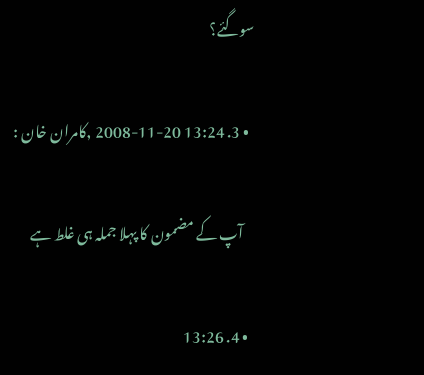سوگئے؟

  • 3. 13:24 2008-11-20 ,کامران خان :

    آپ کے مضمون کا پہلا جملہ ہی غلط ہے

  • 4. 13:26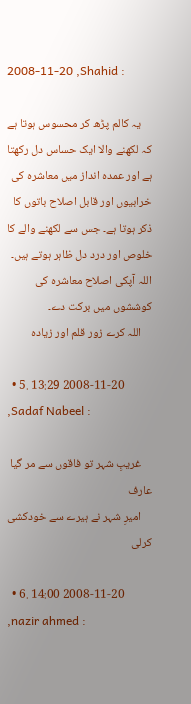2008-11-20 ,Shahid :

    يہ کالم پڑھ کر محسوس ہوتا ہے کہ لکھنے والا ايک حساس دل رکھتا ہے اور عمدہ انداز ميں معاشرہ کی خرابيوں اور قابل اصلاح باتوں کا ذکر ہوتا ہے۔ جس سے لکھنے والے کا خلوص اور درد دل ظاہر ہوتے ہيں۔ اللہ آپکی اصلاح معاشرہ کی کوششوں ميں برکت دے۔
    اللہ کرے زور قلم اور زيادہ

  • 5. 13:29 2008-11-20 ,Sadaf Nabeel :

    غریبِ شہر تو فاقوں سے مر گیا عارف
    امیرِ شہر نے ہیرے سے خودکشی کرلی

  • 6. 14:00 2008-11-20 ,nazir ahmed :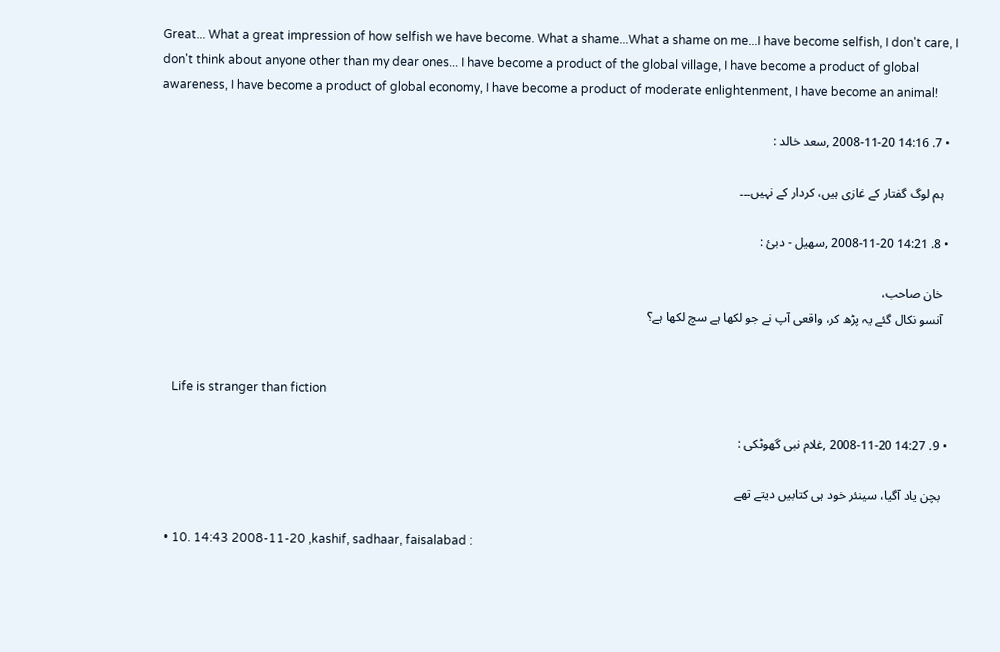Great... What a great impression of how selfish we have become. What a shame...What a shame on me...I have become selfish, I don't care, I don't think about anyone other than my dear ones... I have become a product of the global village, I have become a product of global awareness, I have become a product of global economy, I have become a product of moderate enlightenment, I have become an animal!

  • 7. 14:16 2008-11-20 ,سعد خالد :

    ہم لوگ گفتار کے غازی ہیں، کردار کے نہیں۔۔۔

  • 8. 14:21 2008-11-20 ,سھيل - دبئ :

    خان صاحب،
    آنسو نکال گئے یہ پڑھ کر، واقعی آپ نے جو لکھا ہے سچ لکھا ہے؟


    Life is stranger than fiction

  • 9. 14:27 2008-11-20 ,غلام نبی گھوٹکی :

    بچن یاد آگیا، سینئر خود ہی کتابیں دیتے تھے

  • 10. 14:43 2008-11-20 ,kashif, sadhaar, faisalabad :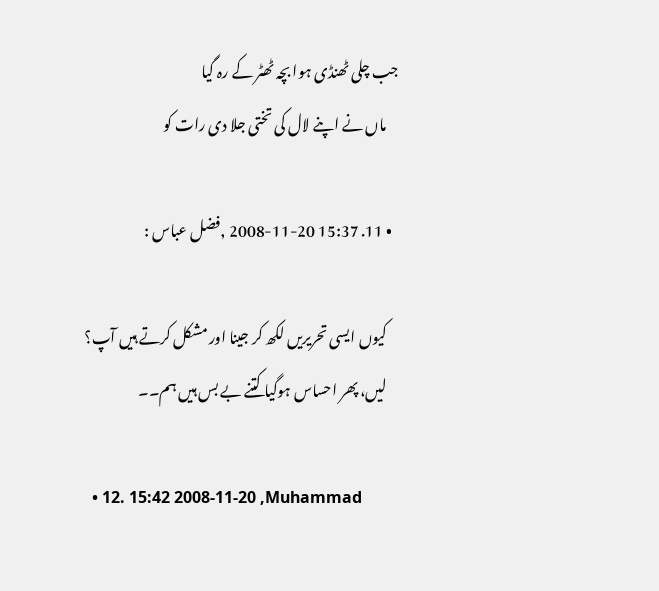جب چلی ٹھنڈی ہوا بچہ ٹھٹر کے رہ گيا
    ماں نے اپنے لال کی تختی جلا دی رات کو

  • 11. 15:37 2008-11-20 ,فضل عباس :

    کیوں ایسی تحریریں لکھ کر جینا اور مشکل کرتے ہیں آپ؟
    لیں، پھر احساس ہوگیا کتنے بے بس ہیں ہم۔۔

  • 12. 15:42 2008-11-20 ,Muhammad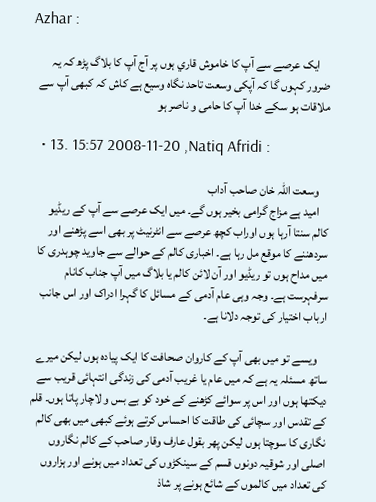Azhar :

    ايک عرصے سے آپ کا خاموش قاري ہوں پر آج آپ کا بلاگ پڑھ کہ يہ ضرور کہوں گا کہ آپکی وسعت تاحد نگاہ وسيع ہے کاش کہ کبھی آپ سے ملاقات ہو سکے خدا آپ کا حامی و ناصر ہو

  • 13. 15:57 2008-11-20 ,Natiq Afridi :

    وسعت اللہ خان صاحب آداب
    امید ہے مزاج گرامی بخیر ہوں گے۔ میں ایک عرصے سے آپ کے ریڈیو کالم سنتا آرہا ہوں اوراب کچھ عرصے سے انٹرنیٹ پر بھی اسے پڑھنے اور سردھننے کا موقع مل رہا ہے۔ اخباری کالم کے حوالے سے جاوید چوہدری کا میں مداح ہوں تو ریڈیو اور آن لائن کالم یا بلاگ میں آپ جناب کانام سرفہرست ہے۔ وجہ وہی عام آدمی کے مسائل کا گہرا ادراک اور اس جانب ارباب اختیار کی توجہ دلانا ہے۔

    ویسے تو میں بھی آپ کے کاروان صحافت کا ایک پیادہ ہوں لیکن میرے ساتھ مسئلہ یہ ہے کہ میں عام یا غریب آدمی کی زندگی انتہائی قریب سے دیکتھا ہوں اور اس پر سوائے کڑھنے کے خود کو بے بس و لاچار پاتا ہوں۔ قلم کے تقدس اور سچائی کی طاقت کا احساس کرتے ہوئے کبھی میں بھی کالم نگاری کا سوچتا ہوں لیکن پھر بقول عارف وقار صاحب کے کالم نگاروں اصلی اور شوقیہ دونوں قسم کے سینکڑوں کی تعداد میں ہونے اور ہزاروں کی تعداد میں کالموں کے شائع ہونے پر شاذ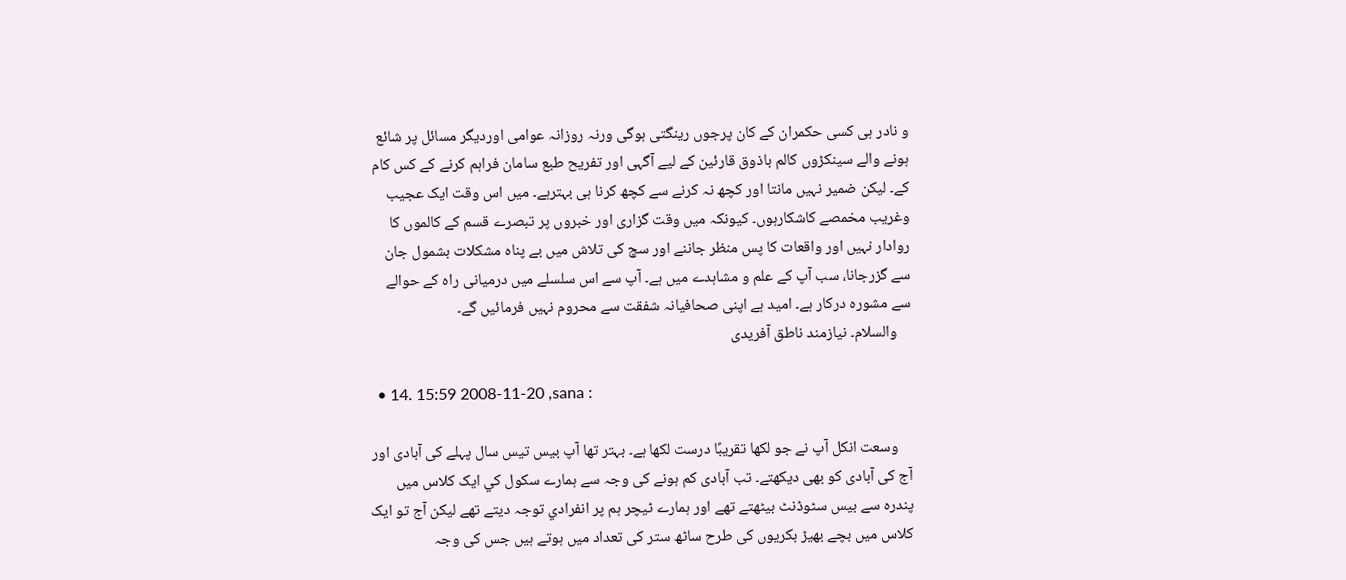و نادر ہی کسی حکمران کے کان پرجوں رینگتی ہوگی ورنہ روزانہ عوامی اوردیگر مسائل پر شائع ہونے والے سینکڑوں کالم باذوق قارئین کے لیے آگہی اور تفریح طبع سامان فراہم کرنے کے کس کام کے۔ لیکن ضمیر نہیں مانتا اور کچھ نہ کرنے سے کچھ کرنا ہی بہترہے۔ میں اس وقت ایک عجیب وغریب مخمصے کاشکارہوں۔ کیونکہ میں وقت گزاری اور خبروں پر تبصرے قسم کے کالموں کا روادار نہیں اور واقعات کا پس منظر جاننے اور سچ کی تلاش میں بے پناہ مشکلات بشمول جان سے گزرجانا، سب آپ کے علم و مشاہدے میں ہے۔ آپ سے اس سلسلے میں درمیانی راہ کے حوالے سے مشورہ درکار ہے۔ امید ہے اپنی صحافیانہ شفقت سے محروم نہیں فرمائیں گے۔
    والسلام۔ نیازمند ناطق آفریدی

  • 14. 15:59 2008-11-20 ,sana :

    وسعت انکل آپ نے جو لکھا تقريبًا درست لکھا ہے۔ بہتر تھا آپ بيس تيس سال پہلے کی آبادی اور آج کی آبادی کو بھی ديکھتے۔ تب آبادی کم ہونے کی وجہ سے ہمارے سکول کي ايک کلاس ميں پندرہ سے بيس سٹوڈنٹ بيٹھتے تھے اور ہمارے ٹيچر ہم پر انفرادي توجہ ديتے تھے ليکن آج تو ايک کلاس ميں بچے بھيڑ بکريوں کی طرح ساٹھ ستر کی تعداد ميں ہوتے ہيں جس کی وجہ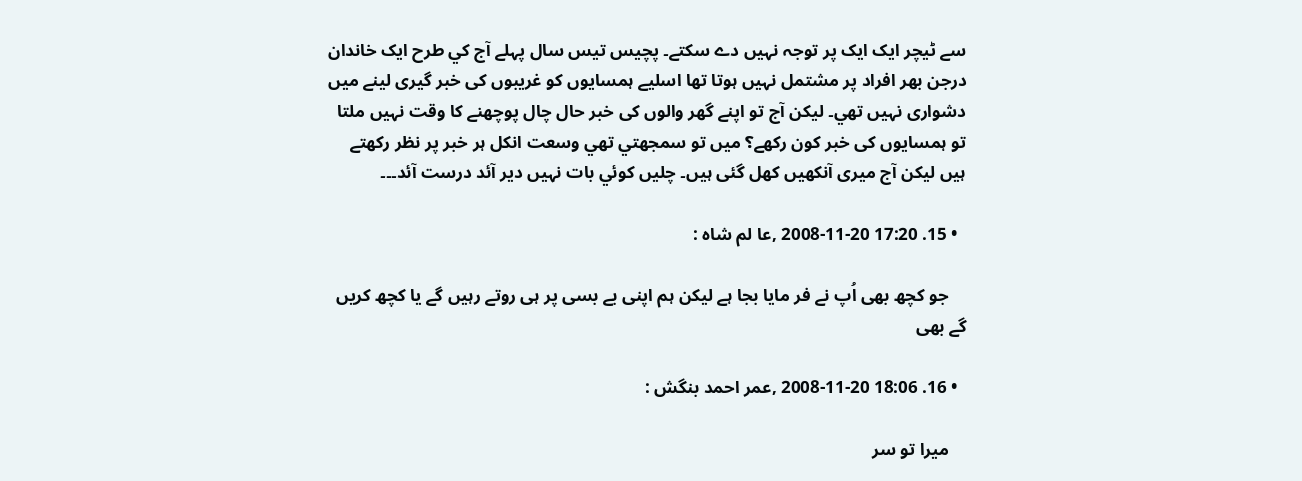سے ٹيچر ايک ايک پر توجہ نہيں دے سکتے۔ پچيس تيس سال پہلے آج کي طرح ايک خاندان درجن بھر افراد پر مشتمل نہيں ہوتا تھا اسليے ہمسايوں کو غريبوں کی خبر گيری لينے ميں دشواری نہيں تھي۔ ليکن آج تو اپنے گھر والوں کی خبر حال چال پوچھنے کا وقت نہيں ملتا تو ہمسايوں کی خبر کون رکھے؟ ميں تو سمجھتي تھي وسعت انکل ہر خبر پر نظر رکھتے ہيں ليکن آج ميری آنکھيں کھل گئی ہيں۔ چليں کوئي بات نہيں دير آئد درست آئد۔۔۔

  • 15. 17:20 2008-11-20 ,عا لم شاہ :

    جو کچھ بھی اُپ نے فر مايا بجا ہے ليکن ہم اپنی بے بسی پر ہی روتے رہيں گے يا کچھ کريں گے بھی

  • 16. 18:06 2008-11-20 ,عمر احمد بنگش :

    میرا تو سر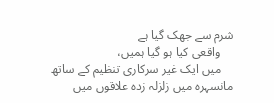شرم سے جھک گیا ہے
    واقعی کیا ہو گیا ہمیں،
    میں ایک غیر سرکاری تنظیم کے ساتھ مانسہرہ میں زلزلہ زدہ علاقوں میں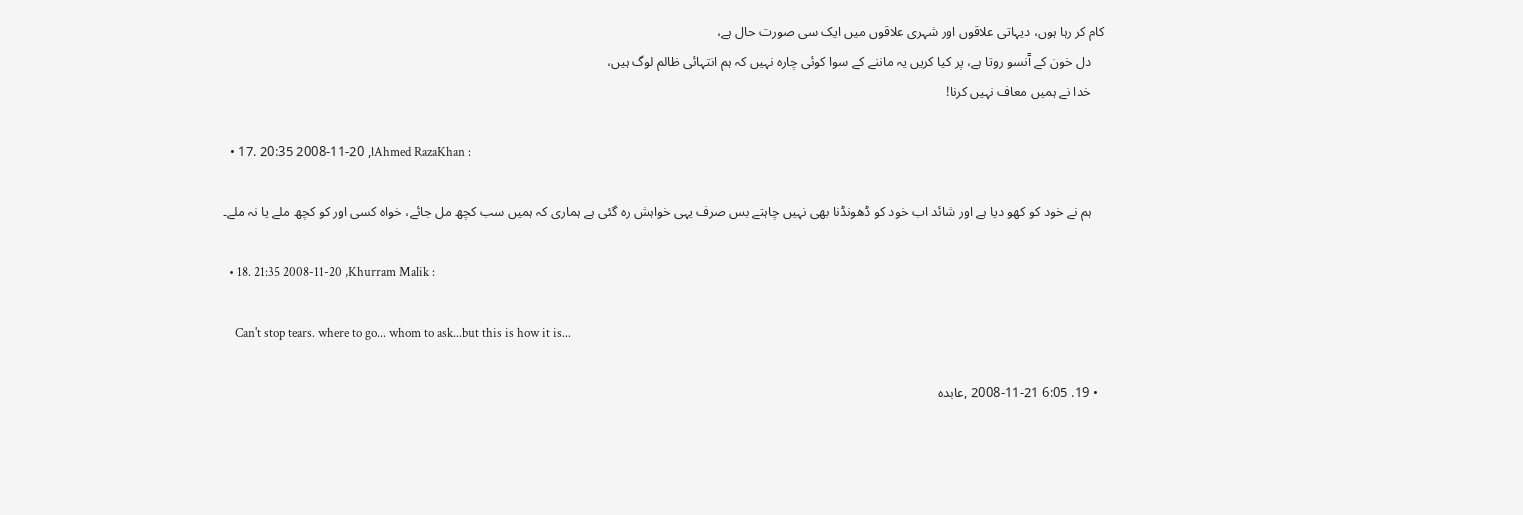کام کر رہا ہوں، دیہاتی علاقوں اور شہری علاقوں میں ایک سی صورت حال ہے،
    دل خون کے آٓنسو روتا ہے، پر کیا کریں یہ ماننے کے سوا کوئی چارہ نہیں کہ ہم انتہائی ظالم لوگ ہیں،
    خدا نے ہمیں معاف نہیں کرنا!

  • 17. 20:35 2008-11-20 ,اAhmed RazaKhan :

    ہم نے خود کو کھو ديا ہے اور شائد اب خود کو ڈھونڈنا بھی نہيں چاہتے بس صرف يہی خواہش رہ گئی ہے ہماری کہ ہميں سب کچھ مل جائے، خواہ کسی اور کو کچھ ملے يا نہ ملے۔

  • 18. 21:35 2008-11-20 ,Khurram Malik :

    Can't stop tears. where to go... whom to ask...but this is how it is...

  • 19. 6:05 2008-11-21 ,عابدہ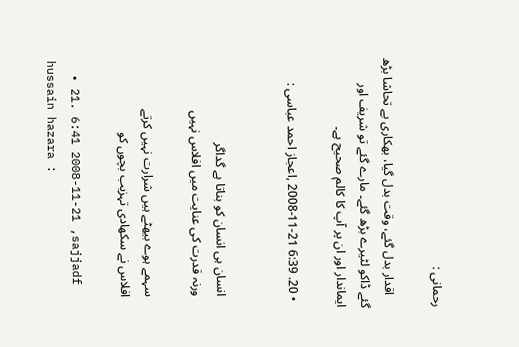رحمانی :

    اقدار بدل گئے، وقت بدل گيا، بھکاری بے تحاشا بڑھ گئے ڈاکو لٹيرے بڑھ گئے۔ مارے گئے تو شريف اور ايماندار اور ان پر آپ کا کالم صحيح ہے۔

  • 20. 6:39 2008-11-21 ,اعجاز احمد عباسی :


    انسان ہی انسان کو بناتا ہے گداگر
    ورنہ قدرت کی عنايت ميں افلاس نہيں

    سہمے ہوے بيھٹے ہيں شرارت نہيں کرتے
    افلاس نے سکھادی تہزيب بچوں کو

  • 21. 6:41 2008-11-21 ,sajjadf hussain hazara :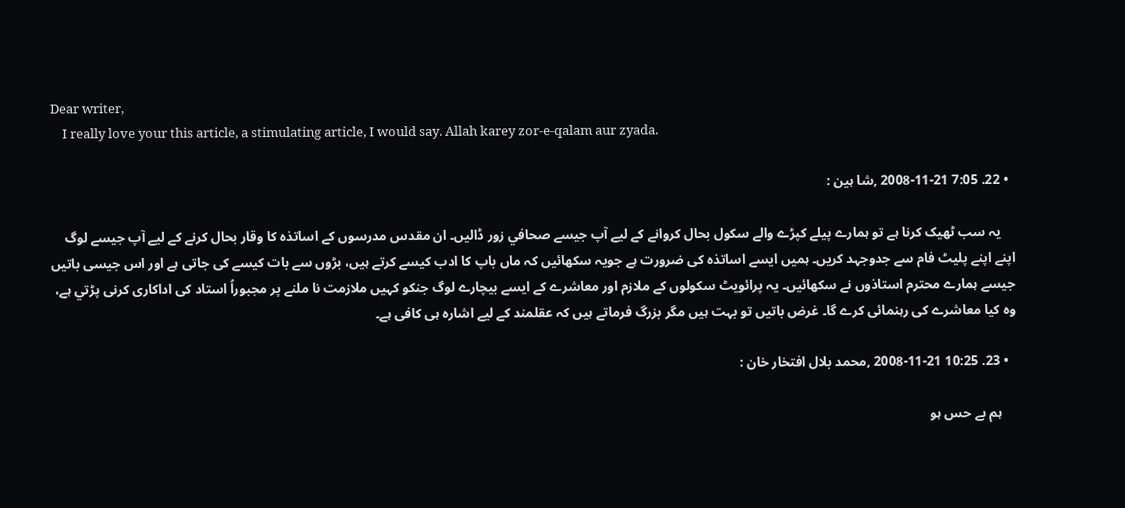Dear writer,
    I really love your this article, a stimulating article, I would say. Allah karey zor-e-qalam aur zyada.

  • 22. 7:05 2008-11-21 ,شا ہين :

    يہ سب ٹھيک کرنا ہے تو ہمارے پيلے کپڑے والے سکول بحال کروانے کے ليے آپ جيسے صحافي زور ڈاليں۔ ان مقدس مدرسوں کے اساتذہ کا وقار بحال کرنے کے ليے آپ جيسے لوگ اپنے اپنے پليٹ فام سے جدوجہد کريں۔ ہميں ايسے اساتذہ کی ضرورت ہے جويہ سکھائيں کہ ماں باپ کا ادب کيسے کرتے ہيں، بڑوں سے بات کيسے کی جاتی ہے اور اس جيسی باتيں جيسے ہمارے محترم استاذوں نے سکھائيں۔ يہ پرائويٹ سکولوں کے ملازم اور معاشرے کے ايسے بيچارے لوگ جنکو کہيں ملازمت نا ملنے پر مجبوراُ استاد کی اداکاری کرنی پڑتي ہے، وہ کيا معاشرے کی رہنمائی کرے گا۔ غرض باتيں تو بہت ہيں مگر بزرگ فرماتے ہيں کہ عقلمند کے ليے اشارہ ہی کافی ہے۔

  • 23. 10:25 2008-11-21 ,محمد بلال افتخار خان :

    ہم بے حس ہو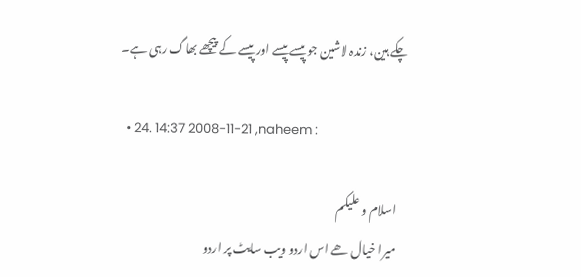چکے ہین، زندہ لاشین جو پیسے پیسے اور پیسے کے پیچھے بھاگ رہی ہے۔

  • 24. 14:37 2008-11-21 ,naheem :

    اسلام و علیکم
    میرا خیال ھے اس اردو ویب سایٹ پر اردو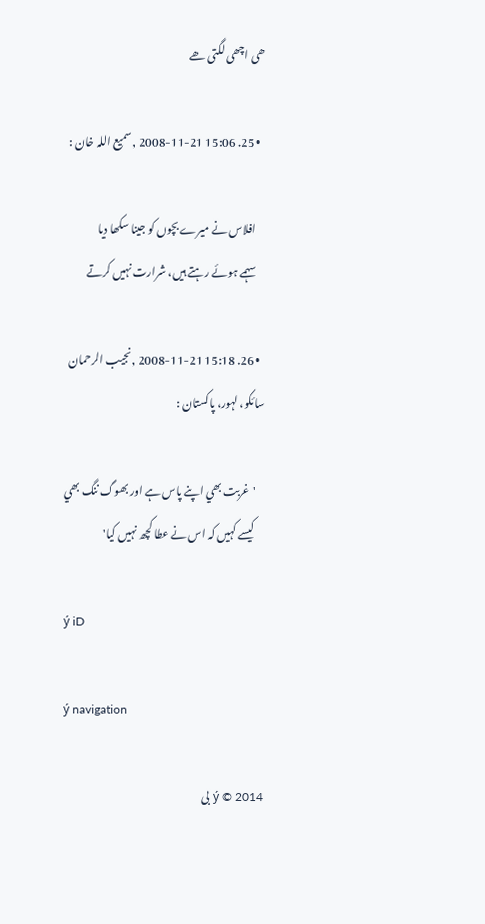ھی اچھی لگتی ھے

  • 25. 15:06 2008-11-21 ,سمیع اللہ خان :

    افلاس نے میرے بچوں کو جینا سکھا دیا
    سہمے ہوئے رہتے ہیں، شرارت نہیں کرتے

  • 26. 15:18 2008-11-21 ,نجيب الرحمان سائکو، لہور، پاکستان :

    'غربت بھي اپنے پاس ہے اور بھوگ ننگ بھي
    کيسے کہيں کہ اس نے عطا کچھ نہيں کيا'

ý iD

ý navigation

ý © 2014 بی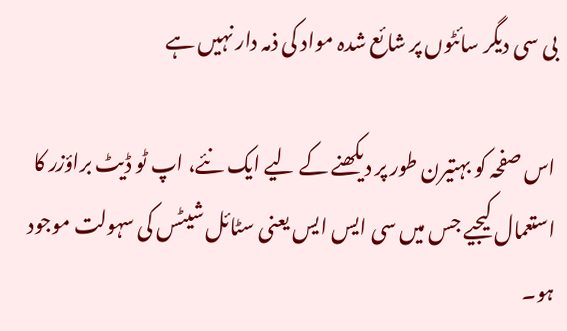بی سی دیگر سائٹوں پر شائع شدہ مواد کی ذمہ دار نہیں ہے

اس صفحہ کو بہتیرن طور پر دیکھنے کے لیے ایک نئے، اپ ٹو ڈیٹ براؤزر کا استعمال کیجیے جس میں سی ایس ایس یعنی سٹائل شیٹس کی سہولت موجود ہو۔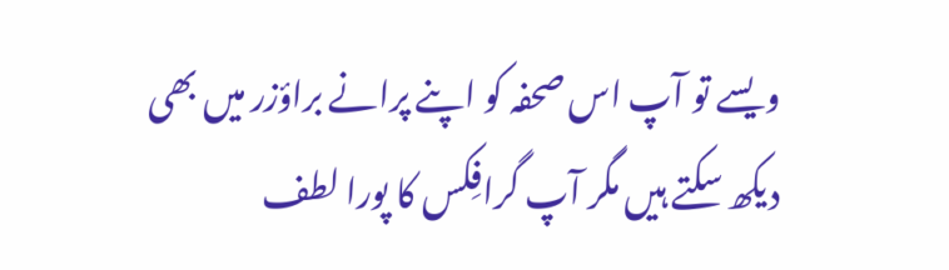ویسے تو آپ اس صحفہ کو اپنے پرانے براؤزر میں بھی دیکھ سکتے ہیں مگر آپ گرافِکس کا پورا لطف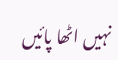نہیں اٹھا پائیں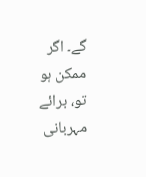گے۔ اگر ممکن ہو تو، برائے مہربانی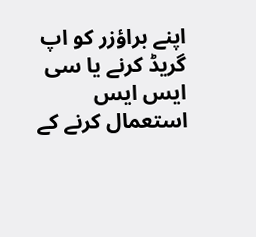اپنے براؤزر کو اپ گریڈ کرنے یا سی ایس ایس استعمال کرنے کے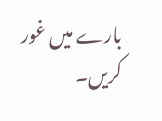بارے میں غور کریں۔